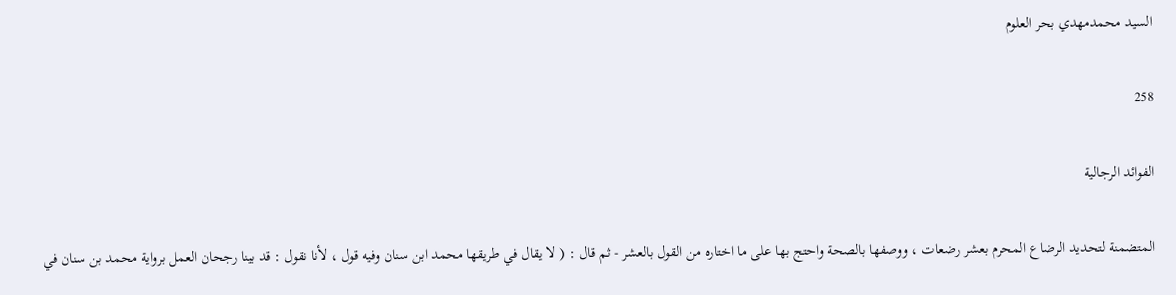السيد محمدمهدي بحر العلوم

258

الفوائد الرجالية

المتضمنة لتحديد الرضاع المحرم بعشر رضعات ، ووصفها بالصحة واحتج بها على ما اختاره من القول بالعشر - ثم قال : ( لا يقال في طريقها محمد ابن سنان وفيه قول ، لأنا نقول : قد بينا رجحان العمل برواية محمد بن سنان في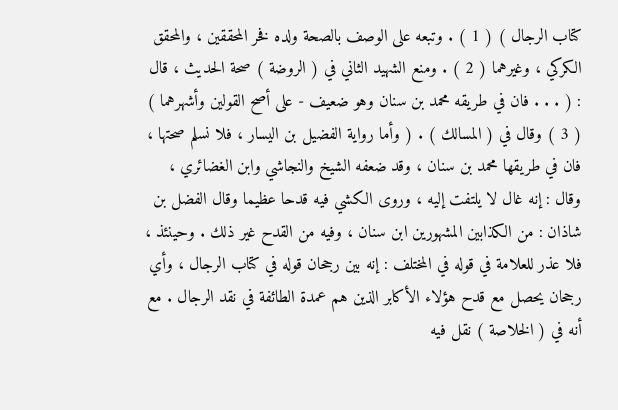كتاب الرجال ) ( 1 ) . وتبعه على الوصف بالصحة ولده فخر المحققين ، والمحقق الكركي ، وغيرهما ( 2 ) . ومنع الشهيد الثاني في ( الروضة ) صحة الحديث ، قال : ( . . . فان في طريقه محمد بن سنان وهو ضعيف - على أصح القولين وأشهرهما ) ( 3 ) وقال في ( المسالك ) . ( وأما رواية الفضيل بن اليسار ، فلا نسلم صحتها ، فان في طريقها محمد بن سنان ، وقد ضعفه الشيخ والنجاشي وابن الغضائري ، وقال : إنه غال لا يلتفت إليه ، وروى الكشي فيه قدحا عظيما وقال الفضل بن شاذان : من الكذابين المشهورين ابن سنان ، وفيه من القدح غير ذلك . وحينئذ ، فلا عذر للعلامة في قوله في المختلف : إنه بين رجحان قوله في كتاب الرجال ، وأي رجحان يحصل مع قدح هؤلاء الأكابر الذين هم عمدة الطائفة في نقد الرجال . مع أنه في ( الخلاصة ) نقل فيه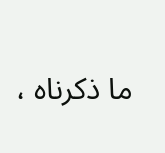ما ذكرناه ،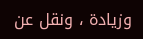وزيادة ، ونقل عن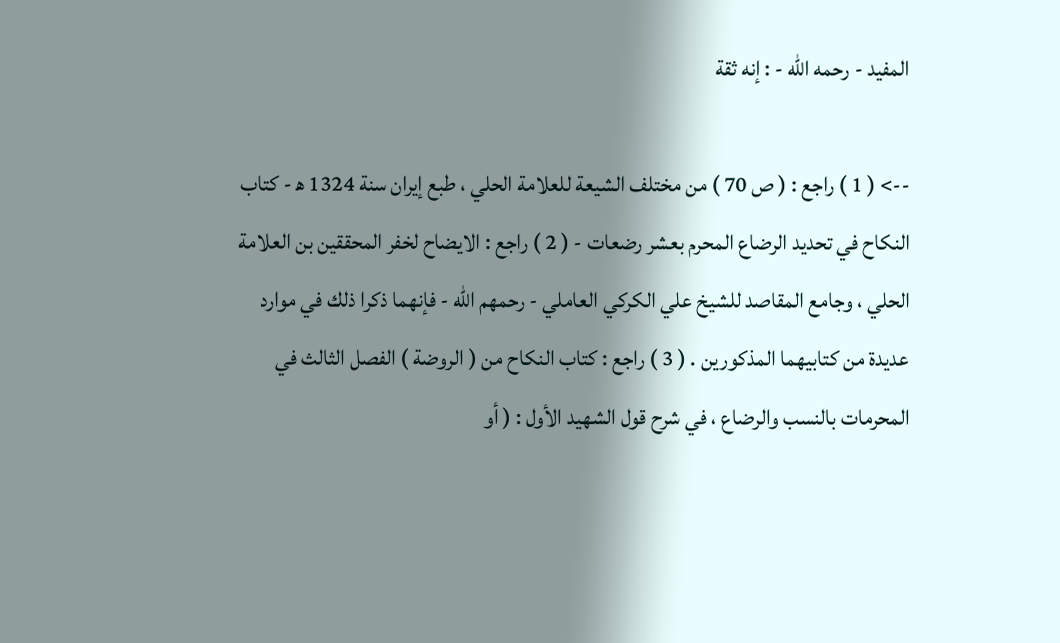المفيد - رحمه الله - : إنه ثقة

--> ( 1 ) راجع : ( ص 70 ) من مختلف الشيعة للعلامة الحلي ، طبع إيران سنة 1324 ه‍ - كتاب النكاح في تحديد الرضاع المحرم بعشر رضعات - ( 2 ) راجع : الايضاح لخفر المحققين بن العلامة الحلي ، وجامع المقاصد للشيخ علي الكركي العاملي - رحمهم الله - فإنهما ذكرا ذلك في موارد عديدة من كتابيهما المذكورين . ( 3 ) راجع : كتاب النكاح من ( الروضة ) الفصل الثالث في المحرمات بالنسب والرضاع ، في شرح قول الشهيد الأول : ( أو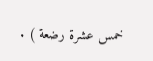خمس عشرة رضعة ) .